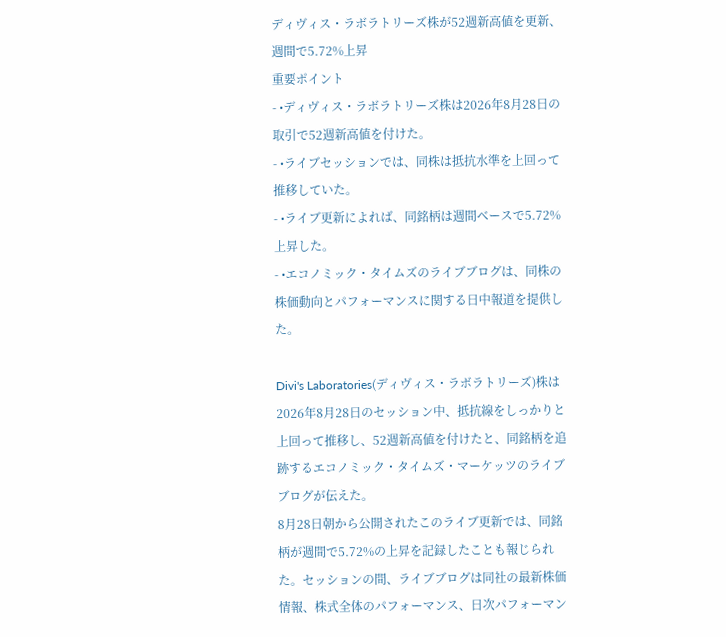ディヴィス・ラボラトリーズ株が52週新高値を更新、週間で5.72%上昇
重要ポイント
- •ディヴィス・ラボラトリーズ株は2026年8月28日の取引で52週新高値を付けた。
- •ライブセッションでは、同株は抵抗水準を上回って推移していた。
- •ライブ更新によれば、同銘柄は週間ベースで5.72%上昇した。
- •エコノミック・タイムズのライブブログは、同株の株価動向とパフォーマンスに関する日中報道を提供した。

Divi's Laboratories(ディヴィス・ラボラトリーズ)株は2026年8月28日のセッション中、抵抗線をしっかりと上回って推移し、52週新高値を付けたと、同銘柄を追跡するエコノミック・タイムズ・マーケッツのライブブログが伝えた。
8月28日朝から公開されたこのライブ更新では、同銘柄が週間で5.72%の上昇を記録したことも報じられた。セッションの間、ライブブログは同社の最新株価情報、株式全体のパフォーマンス、日次パフォーマン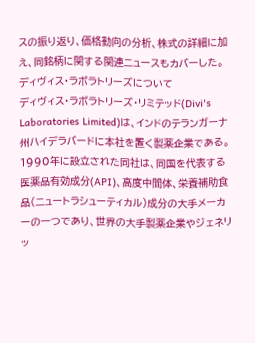スの振り返り、価格動向の分析、株式の詳細に加え、同銘柄に関する関連ニュースもカバーした。
ディヴィス・ラボラトリーズについて
ディヴィス・ラボラトリーズ・リミテッド(Divi's Laboratories Limited)は、インドのテランガーナ州ハイデラバードに本社を置く製薬企業である。1990年に設立された同社は、同国を代表する医薬品有効成分(API)、高度中間体、栄養補助食品(ニュートラシューティカル)成分の大手メーカーの一つであり、世界の大手製薬企業やジェネリッ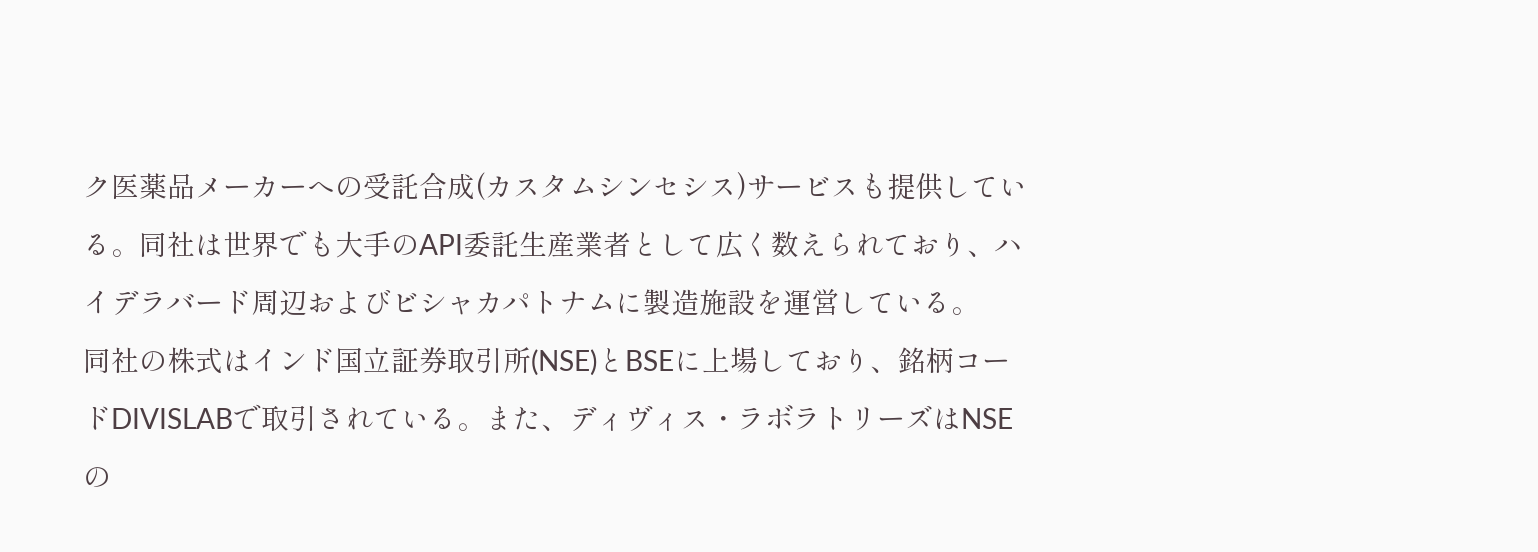ク医薬品メーカーへの受託合成(カスタムシンセシス)サービスも提供している。同社は世界でも大手のAPI委託生産業者として広く数えられており、ハイデラバード周辺およびビシャカパトナムに製造施設を運営している。
同社の株式はインド国立証券取引所(NSE)とBSEに上場しており、銘柄コードDIVISLABで取引されている。また、ディヴィス・ラボラトリーズはNSEの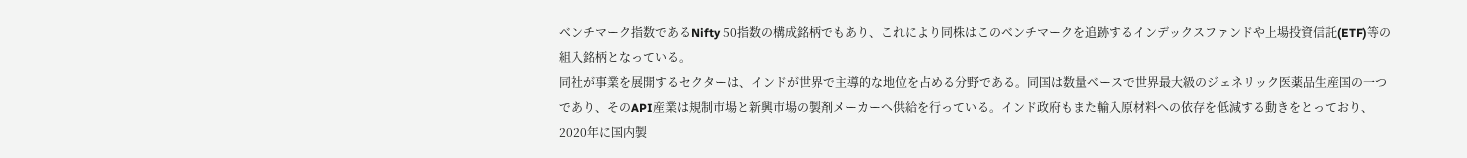ベンチマーク指数であるNifty 50指数の構成銘柄でもあり、これにより同株はこのベンチマークを追跡するインデックスファンドや上場投資信託(ETF)等の組入銘柄となっている。
同社が事業を展開するセクターは、インドが世界で主導的な地位を占める分野である。同国は数量ベースで世界最大級のジェネリック医薬品生産国の一つであり、そのAPI産業は規制市場と新興市場の製剤メーカーへ供給を行っている。インド政府もまた輸入原材料への依存を低減する動きをとっており、2020年に国内製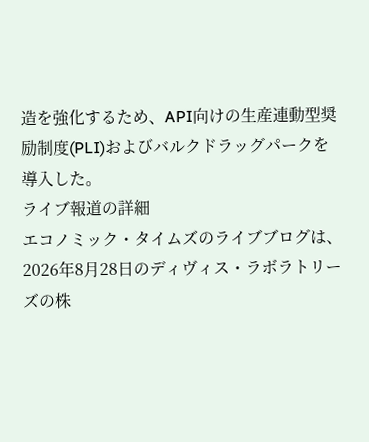造を強化するため、API向けの生産連動型奨励制度(PLI)およびバルクドラッグパークを導入した。
ライブ報道の詳細
エコノミック・タイムズのライブブログは、2026年8月28日のディヴィス・ラボラトリーズの株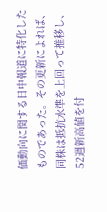価動向に関する日中報道に特化したものであった。その更新によれば、同株は抵抗水準を上回って推移し、52週新高値を付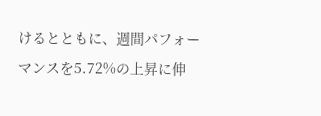けるとともに、週間パフォーマンスを5.72%の上昇に伸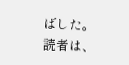ばした。読者は、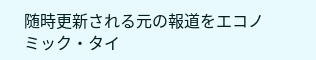随時更新される元の報道をエコノミック・タイ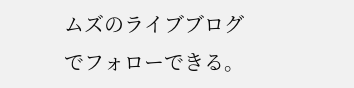ムズのライブブログでフォローできる。